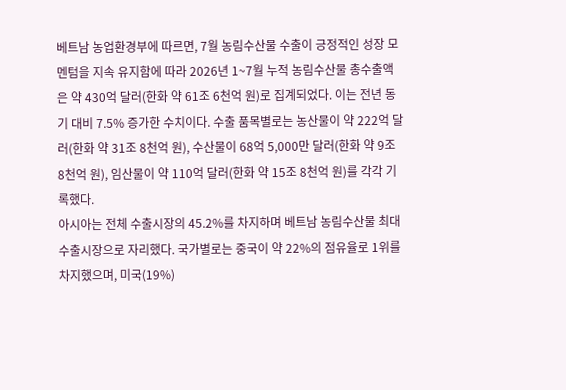베트남 농업환경부에 따르면, 7월 농림수산물 수출이 긍정적인 성장 모멘텀을 지속 유지함에 따라 2026년 1~7월 누적 농림수산물 총수출액은 약 430억 달러(한화 약 61조 6천억 원)로 집계되었다. 이는 전년 동기 대비 7.5% 증가한 수치이다. 수출 품목별로는 농산물이 약 222억 달러(한화 약 31조 8천억 원), 수산물이 68억 5,000만 달러(한화 약 9조 8천억 원), 임산물이 약 110억 달러(한화 약 15조 8천억 원)를 각각 기록했다.
아시아는 전체 수출시장의 45.2%를 차지하며 베트남 농림수산물 최대 수출시장으로 자리했다. 국가별로는 중국이 약 22%의 점유율로 1위를 차지했으며, 미국(19%)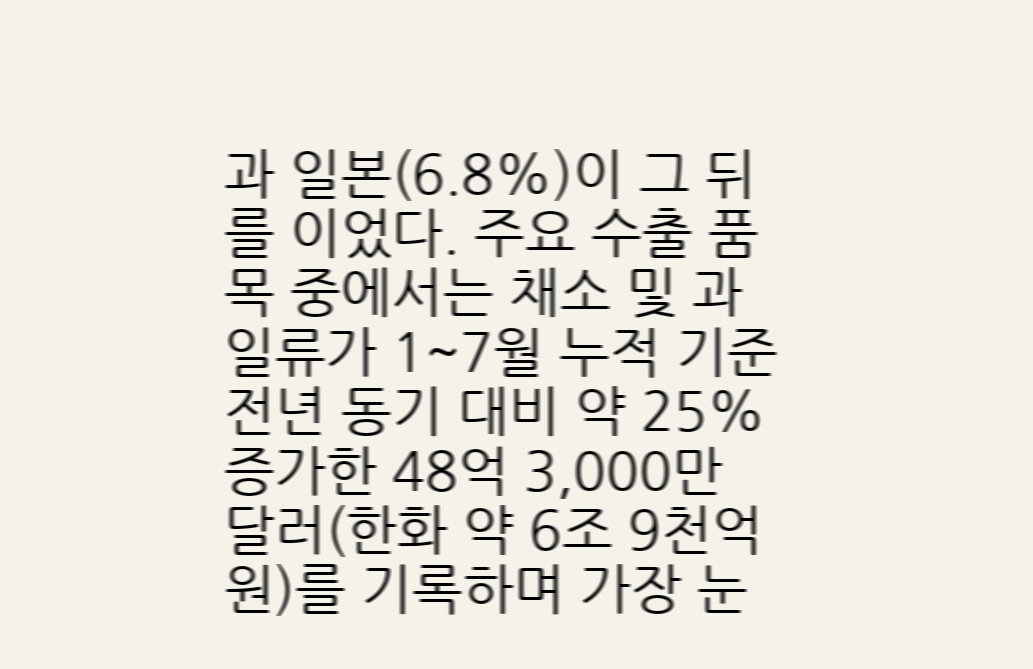과 일본(6.8%)이 그 뒤를 이었다. 주요 수출 품목 중에서는 채소 및 과일류가 1~7월 누적 기준 전년 동기 대비 약 25% 증가한 48억 3,000만 달러(한화 약 6조 9천억 원)를 기록하며 가장 눈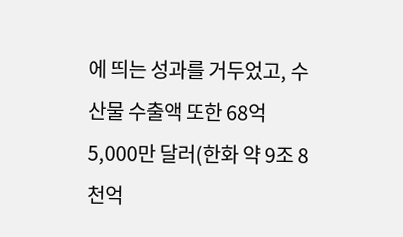에 띄는 성과를 거두었고, 수산물 수출액 또한 68억 5,000만 달러(한화 약 9조 8천억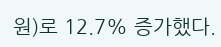원)로 12.7% 증가했다.